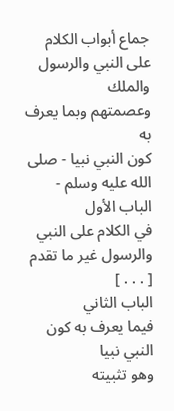جماع أبواب الكلام على النبي والرسول والملك
وعصمتهم وبما يعرف به
كون النبي نبيا - صلى الله عليه وسلم -
الباب الأول
في الكلام على النبي والرسول غير ما تقدم
[ . . . ]
الباب الثاني
فيما يعرف به كون النبي نبيا
وهو تثبيته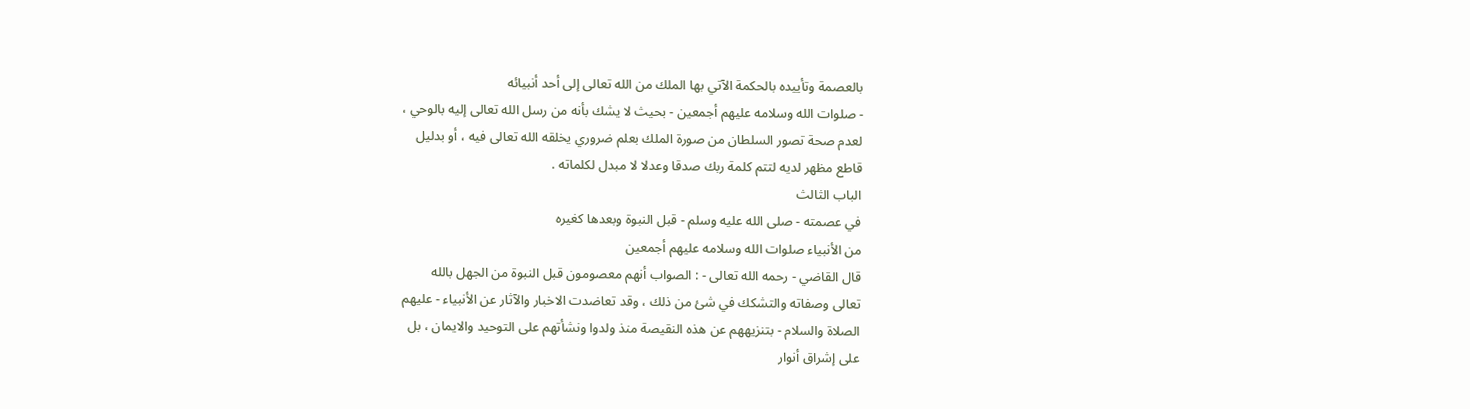بالعصمة وتأييده بالحكمة الآتي بها الملك من الله تعالى إلى أحد أنبيائه
- صلوات الله وسلامه عليهم أجمعين - بحيث لا يشك بأنه من رسل الله تعالى إليه بالوحي ،
لعدم صحة تصور السلطان من صورة الملك بعلم ضروري يخلقه الله تعالى فيه ، أو بدليل
قاطع مظهر لديه لتتم كلمة ربك صدقا وعدلا لا مبدل لكلماته .
الباب الثالث
في عصمته - صلى الله عليه وسلم - قبل النبوة وبعدها كغيره
من الأنبياء صلوات الله وسلامه عليهم أجمعين
قال القاضي - رحمه الله تعالى - : الصواب أنهم معصومون قبل النبوة من الجهل بالله
تعالى وصفاته والتشكك في شئ من ذلك ، وقد تعاضدت الاخبار والآثار عن الأنبياء - عليهم
الصلاة والسلام - بتنزيههم عن هذه النقيصة منذ ولدوا ونشأتهم على التوحيد والايمان ، بل
على إشراق أنوار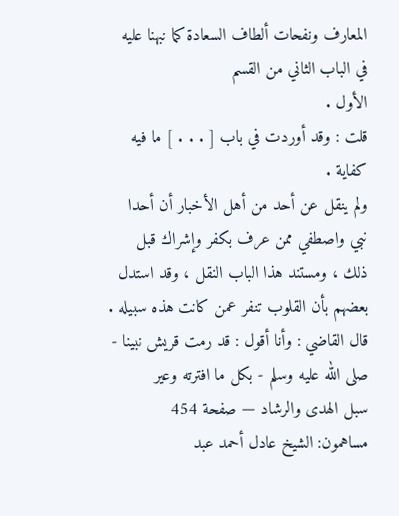المعارف ونفحات ألطاف السعادة كما نبهنا عليه في الباب الثاني من القسم
الأول .
قلت : وقد أوردت في باب [ . . . ] ما فيه كفاية .
ولم ينقل عن أحد من أهل الأخبار أن أحدا نبي واصطفي ممن عرف بكفر وإشراك قبل
ذلك ، ومستند هذا الباب النقل ، وقد استدل بعضهم بأن القلوب تنفر عمن كانت هذه سبيله .
قال القاضي : وأنا أقول : قد رمت قريش نبينا - صلى الله عليه وسلم - بكل ما افترته وعير
سبل الهدى والرشاد — صفحة 454
مساهمون: الشيخ عادل أحمد عبد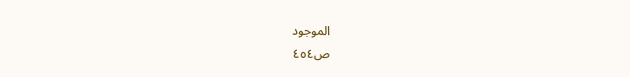الموجود
ص٤٥٤